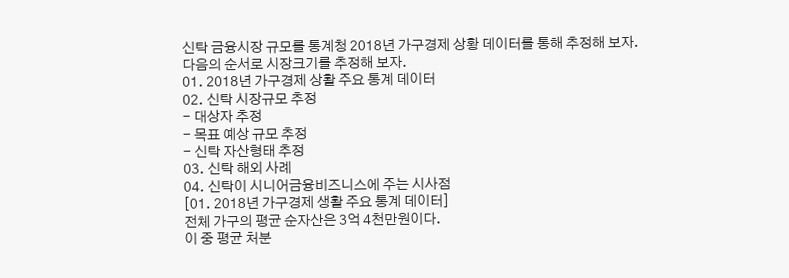신탁 금융시장 규모를 통계청 2018년 가구경제 상황 데이터를 통해 추정해 보자.
다음의 순서로 시장크기를 추정해 보자.
01. 2018년 가구경제 상활 주요 통계 데이터
02. 신탁 시장규모 추정
- 대상자 추정
- 목표 예상 규모 추정
- 신탁 자산형태 추정
03. 신탁 해외 사례
04. 신탁이 시니어금융비즈니스에 주는 시사점
[01. 2018년 가구경제 생활 주요 통계 데이터]
전체 가구의 평균 순자산은 3억 4천만원이다.
이 중 평균 처분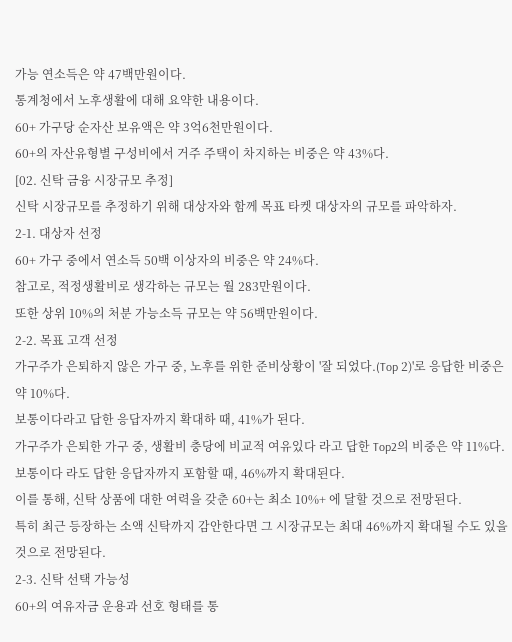가능 연소득은 약 47백만원이다.
통계청에서 노후생활에 대해 요약한 내용이다.
60+ 가구당 순자산 보유액은 약 3억6천만원이다.
60+의 자산유형별 구성비에서 거주 주택이 차지하는 비중은 약 43%다.
[02. 신탁 금융 시장규모 추정]
신탁 시장규모를 추정하기 위해 대상자와 함께 목표 타켓 대상자의 규모를 파악하자.
2-1. 대상자 선정
60+ 가구 중에서 연소득 50백 이상자의 비중은 약 24%다.
참고로, 적정생활비로 생각하는 규모는 월 283만원이다.
또한 상위 10%의 처분 가능소득 규모는 약 56백만원이다.
2-2. 목표 고객 선정
가구주가 은퇴하지 않은 가구 중, 노후를 위한 준비상황이 '잘 되었다.(Top 2)'로 응답한 비중은 약 10%다.
보통이다라고 답한 응답자까지 확대하 때, 41%가 된다.
가구주가 은퇴한 가구 중, 생활비 충당에 비교적 여유있다 라고 답한 Top2의 비중은 약 11%다.
보통이다 라도 답한 응답자까지 포함할 때, 46%까지 확대된다.
이를 통해, 신탁 상품에 대한 여력을 갖춘 60+는 최소 10%+ 에 달할 것으로 전망된다.
특히 최근 등장하는 소액 신탁까지 감안한다면 그 시장규모는 최대 46%까지 확대될 수도 있을 것으로 전망된다.
2-3. 신탁 선택 가능성
60+의 여유자금 운용과 선호 형태를 통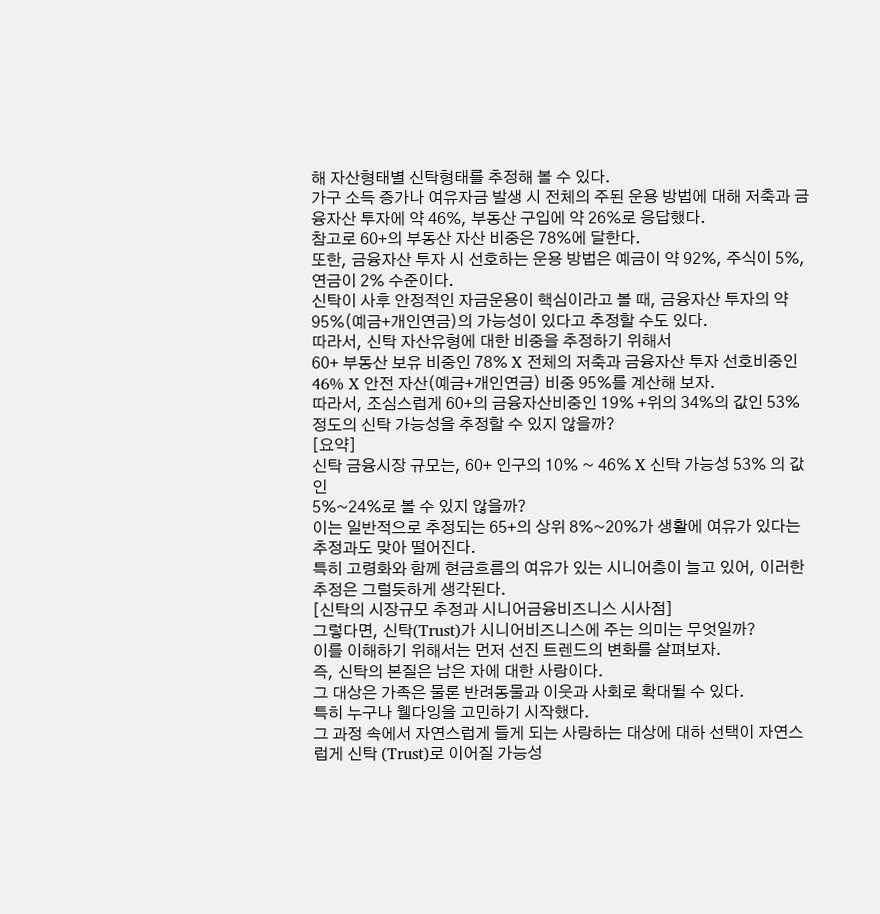해 자산형태별 신탁형태를 추정해 볼 수 있다.
가구 소득 증가나 여유자금 발생 시 전체의 주된 운용 방법에 대해 저축과 금융자산 투자에 약 46%, 부동산 구입에 약 26%로 응답했다.
참고로 60+의 부동산 자산 비중은 78%에 달한다.
또한, 금융자산 투자 시 선호하는 운용 방법은 예금이 약 92%, 주식이 5%, 연금이 2% 수준이다.
신탁이 사후 안정적인 자금운용이 핵심이라고 볼 때, 금융자산 투자의 약 95%(예금+개인연금)의 가능성이 있다고 추정할 수도 있다.
따라서, 신탁 자산유형에 대한 비중을 추정하기 위해서
60+ 부동산 보유 비중인 78% X 전체의 저축과 금융자산 투자 선호비중인 46% X 안전 자산(예금+개인연금) 비중 95%를 계산해 보자.
따라서, 조심스럽게 60+의 금융자산비중인 19% +위의 34%의 값인 53% 정도의 신탁 가능성을 추정할 수 있지 않을까?
[요약]
신탁 금융시장 규모는, 60+ 인구의 10% ~ 46% X 신탁 가능성 53% 의 값인
5%~24%로 볼 수 있지 않을까?
이는 일반적으로 추정되는 65+의 상위 8%~20%가 생활에 여유가 있다는 추정과도 맞아 떨어진다.
특히 고령화와 함께 현금흐름의 여유가 있는 시니어층이 늘고 있어, 이러한 추정은 그럴듯하게 생각된다.
[신탁의 시장규모 추정과 시니어금융비즈니스 시사점]
그렇다면, 신탁(Trust)가 시니어비즈니스에 주는 의미는 무엇일까?
이를 이해하기 위해서는 먼저 선진 트렌드의 변화를 살펴보자.
즉, 신탁의 본질은 남은 자에 대한 사랑이다.
그 대상은 가족은 물론 반려동물과 이웃과 사회로 확대될 수 있다.
특히 누구나 웰다잉을 고민하기 시작했다.
그 과정 속에서 자연스럽게 들게 되는 사랑하는 대상에 대하 선택이 자연스럽게 신탁 (Trust)로 이어질 가능성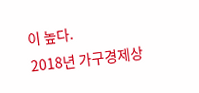이 높다.
2018년 가구경제상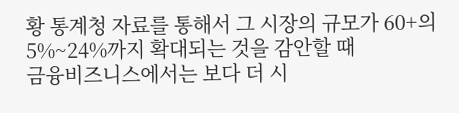황 통계청 자료를 통해서 그 시장의 규모가 60+의 5%~24%까지 확대되는 것을 감안할 때
금융비즈니스에서는 보다 더 시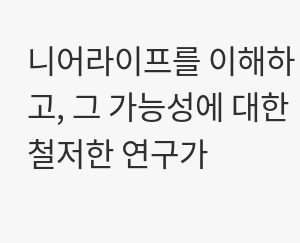니어라이프를 이해하고, 그 가능성에 대한 철저한 연구가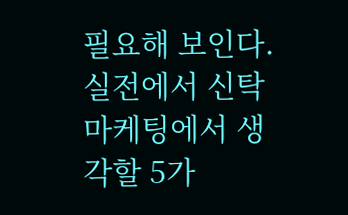필요해 보인다.
실전에서 신탁 마케팅에서 생각할 5가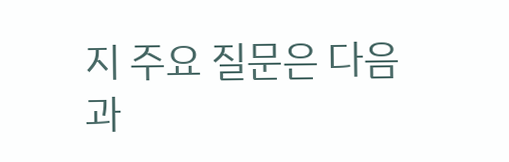지 주요 질문은 다음과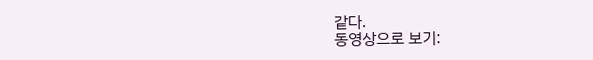같다.
동영상으로 보기: